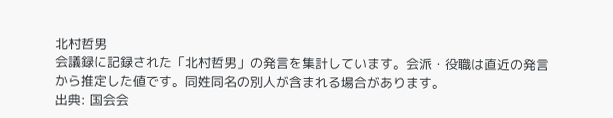北村哲男
会議録に記録された「北村哲男」の発言を集計しています。会派・役職は直近の発言から推定した値です。同姓同名の別人が含まれる場合があります。
出典: 国会会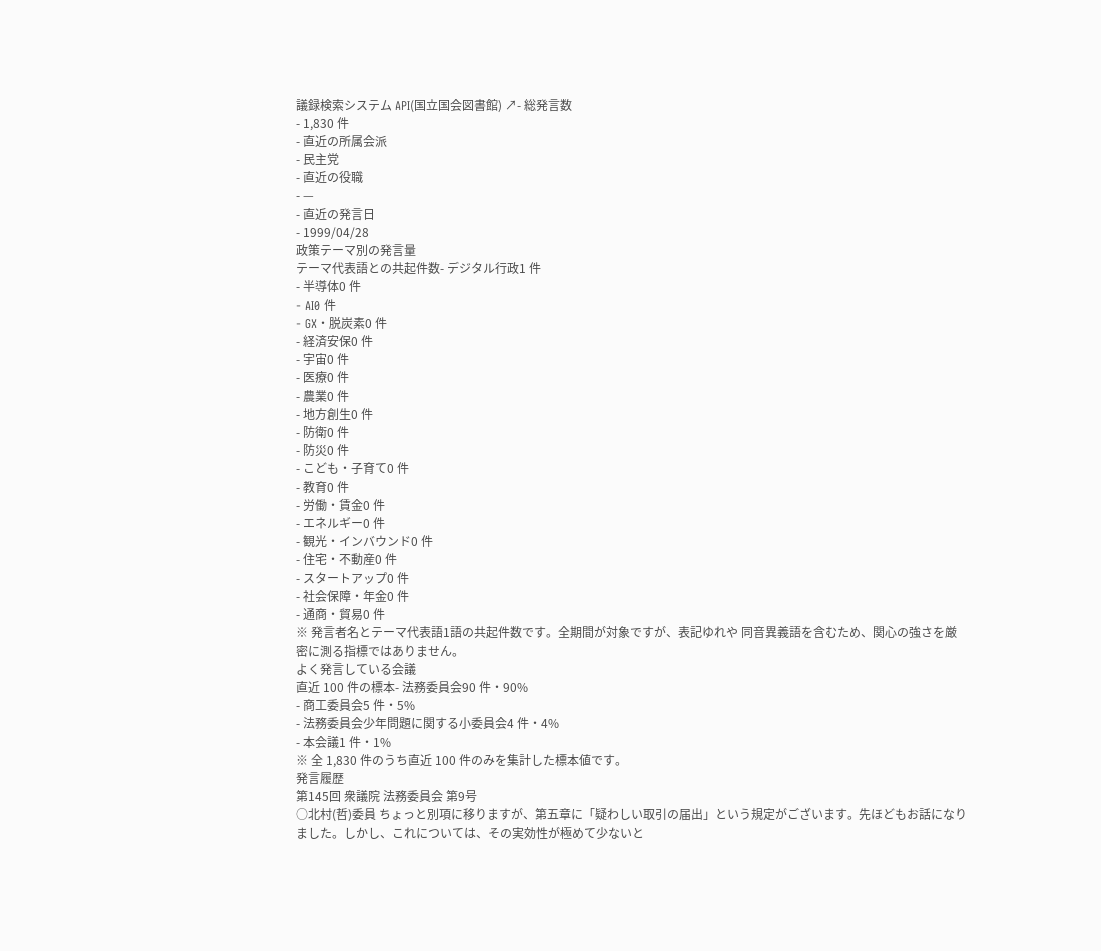議録検索システム API(国立国会図書館) ↗- 総発言数
- 1,830 件
- 直近の所属会派
- 民主党
- 直近の役職
- —
- 直近の発言日
- 1999/04/28
政策テーマ別の発言量
テーマ代表語との共起件数- デジタル行政1 件
- 半導体0 件
- AI0 件
- GX・脱炭素0 件
- 経済安保0 件
- 宇宙0 件
- 医療0 件
- 農業0 件
- 地方創生0 件
- 防衛0 件
- 防災0 件
- こども・子育て0 件
- 教育0 件
- 労働・賃金0 件
- エネルギー0 件
- 観光・インバウンド0 件
- 住宅・不動産0 件
- スタートアップ0 件
- 社会保障・年金0 件
- 通商・貿易0 件
※ 発言者名とテーマ代表語1語の共起件数です。全期間が対象ですが、表記ゆれや 同音異義語を含むため、関心の強さを厳密に測る指標ではありません。
よく発言している会議
直近 100 件の標本- 法務委員会90 件・90%
- 商工委員会5 件・5%
- 法務委員会少年問題に関する小委員会4 件・4%
- 本会議1 件・1%
※ 全 1,830 件のうち直近 100 件のみを集計した標本値です。
発言履歴
第145回 衆議院 法務委員会 第9号
○北村(哲)委員 ちょっと別項に移りますが、第五章に「疑わしい取引の届出」という規定がございます。先ほどもお話になりました。しかし、これについては、その実効性が極めて少ないと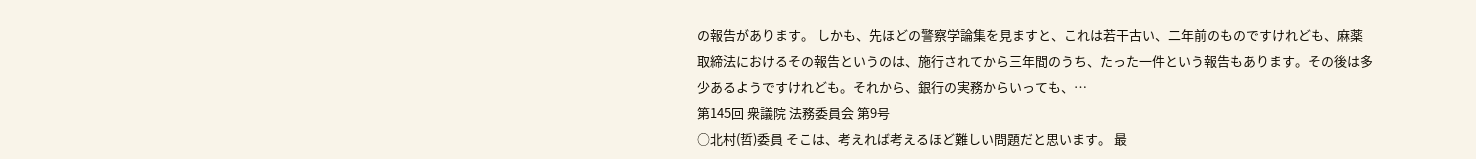の報告があります。 しかも、先ほどの警察学論集を見ますと、これは若干古い、二年前のものですけれども、麻薬取締法におけるその報告というのは、施行されてから三年間のうち、たった一件という報告もあります。その後は多少あるようですけれども。それから、銀行の実務からいっても、…
第145回 衆議院 法務委員会 第9号
○北村(哲)委員 そこは、考えれば考えるほど難しい問題だと思います。 最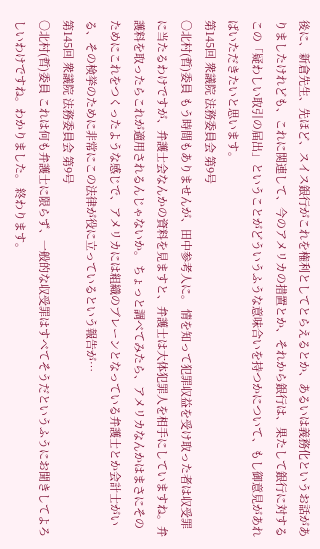後に、新倉先生、先ほど、スイス銀行がこれを権利としてとらえるとか、あるいは義務化というお話がありましたけれども、これに関連して、今のアメリカの措置とか、それから銀行は、果たして銀行に対するこの「疑わしい取引の届出」ということがどういうふうな意味合いを持つかについて、もし御意見があればいただきたいと思います。
第145回 衆議院 法務委員会 第9号
○北村(哲)委員 もう時間もありませんが、田中参考人に。 情を知って犯罪収益を受け取った者は収受罪に当たるわけですが、弁護士会なんかの資料を見ますと、弁護士は大体犯罪人を相手にしていますね。弁護料を取ったらこれが適用されるんじゃないか。 ちょっと調べてみたら、アメリカなんかはまさにそのためにこれをつくったような感じで、アメリカには組織のブレーンとなっている弁護士とか会計士がいる、その検挙のために非常にこの法律が役に立っているという報告が…
第145回 衆議院 法務委員会 第9号
○北村(哲)委員 これは何も弁護士に限らず、一般的な収受罪はすべてそうだというふうにお聞きしてよろしいわけですね。わかりました。 終わります。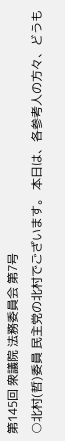第145回 衆議院 法務委員会 第7号
○北村(哲)委員 民主党の北村でございます。 本日は、各参考人の方々、どうも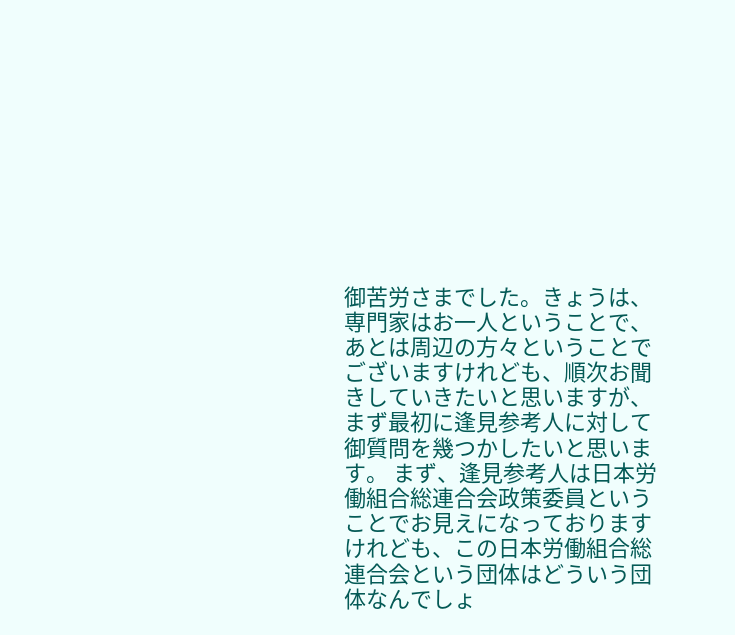御苦労さまでした。きょうは、専門家はお一人ということで、あとは周辺の方々ということでございますけれども、順次お聞きしていきたいと思いますが、まず最初に逢見参考人に対して御質問を幾つかしたいと思います。 まず、逢見参考人は日本労働組合総連合会政策委員ということでお見えになっておりますけれども、この日本労働組合総連合会という団体はどういう団体なんでしょ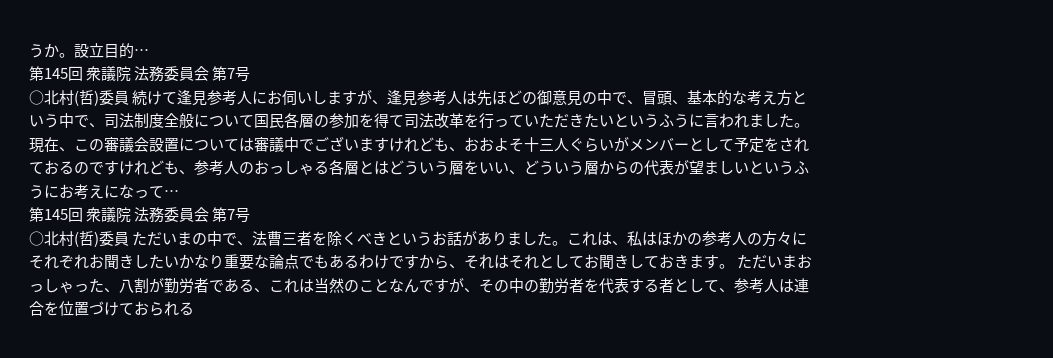うか。設立目的…
第145回 衆議院 法務委員会 第7号
○北村(哲)委員 続けて逢見参考人にお伺いしますが、逢見参考人は先ほどの御意見の中で、冒頭、基本的な考え方という中で、司法制度全般について国民各層の参加を得て司法改革を行っていただきたいというふうに言われました。 現在、この審議会設置については審議中でございますけれども、おおよそ十三人ぐらいがメンバーとして予定をされておるのですけれども、参考人のおっしゃる各層とはどういう層をいい、どういう層からの代表が望ましいというふうにお考えになって…
第145回 衆議院 法務委員会 第7号
○北村(哲)委員 ただいまの中で、法曹三者を除くべきというお話がありました。これは、私はほかの参考人の方々にそれぞれお聞きしたいかなり重要な論点でもあるわけですから、それはそれとしてお聞きしておきます。 ただいまおっしゃった、八割が勤労者である、これは当然のことなんですが、その中の勤労者を代表する者として、参考人は連合を位置づけておられる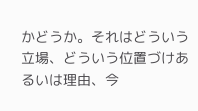かどうか。それはどういう立場、どういう位置づけあるいは理由、今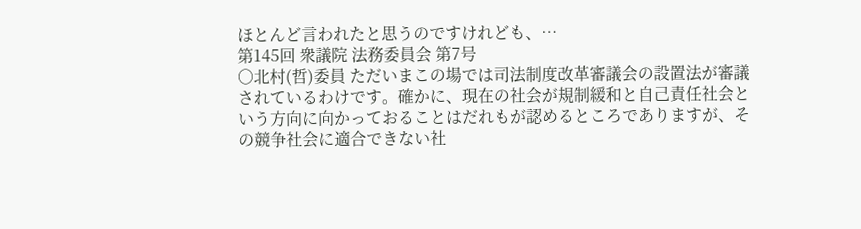ほとんど言われたと思うのですけれども、…
第145回 衆議院 法務委員会 第7号
○北村(哲)委員 ただいまこの場では司法制度改革審議会の設置法が審議されているわけです。確かに、現在の社会が規制緩和と自己責任社会という方向に向かっておることはだれもが認めるところでありますが、その競争社会に適合できない社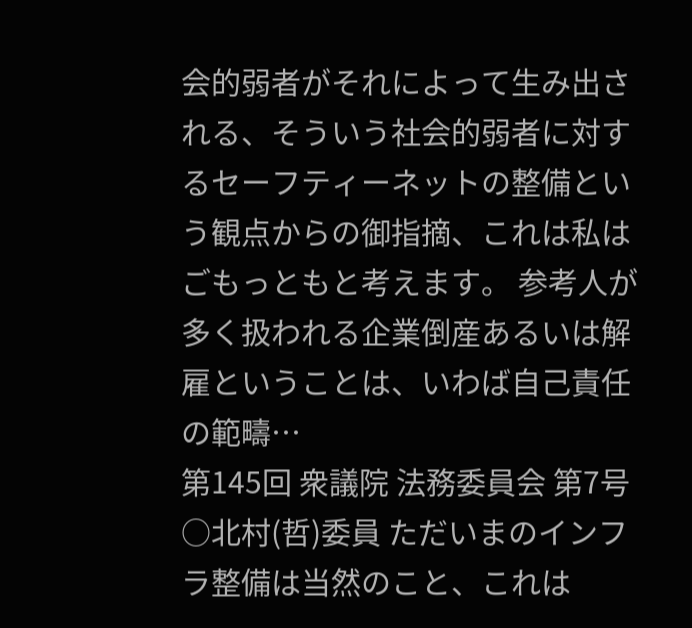会的弱者がそれによって生み出される、そういう社会的弱者に対するセーフティーネットの整備という観点からの御指摘、これは私はごもっともと考えます。 参考人が多く扱われる企業倒産あるいは解雇ということは、いわば自己責任の範疇…
第145回 衆議院 法務委員会 第7号
○北村(哲)委員 ただいまのインフラ整備は当然のこと、これは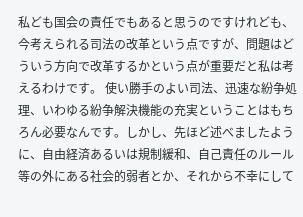私ども国会の責任でもあると思うのですけれども、今考えられる司法の改革という点ですが、問題はどういう方向で改革するかという点が重要だと私は考えるわけです。 使い勝手のよい司法、迅速な紛争処理、いわゆる紛争解決機能の充実ということはもちろん必要なんです。しかし、先ほど述べましたように、自由経済あるいは規制緩和、自己責任のルール等の外にある社会的弱者とか、それから不幸にして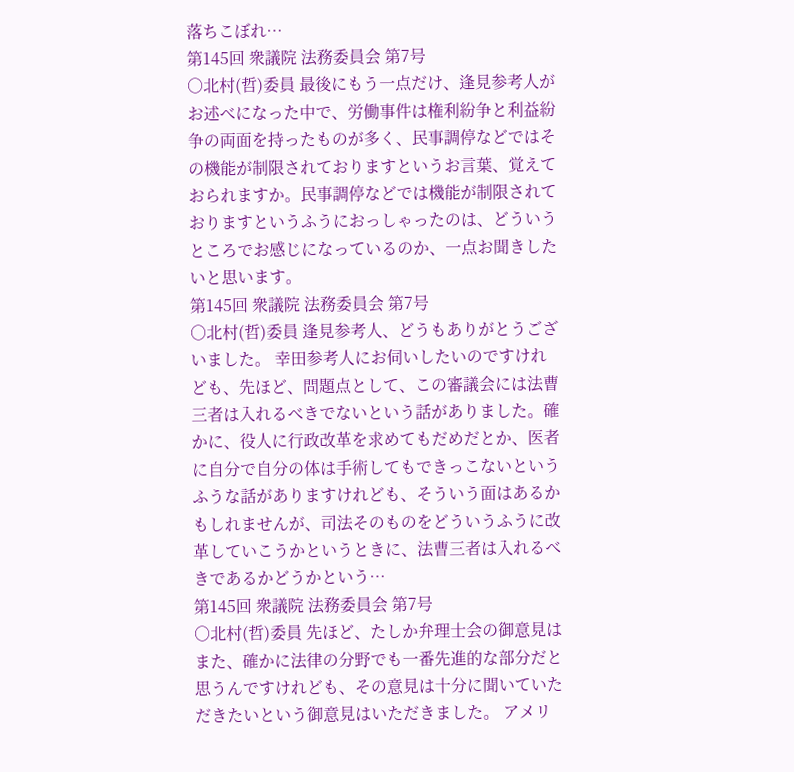落ちこぼれ…
第145回 衆議院 法務委員会 第7号
○北村(哲)委員 最後にもう一点だけ、逢見参考人がお述べになった中で、労働事件は権利紛争と利益紛争の両面を持ったものが多く、民事調停などではその機能が制限されておりますというお言葉、覚えておられますか。民事調停などでは機能が制限されておりますというふうにおっしゃったのは、どういうところでお感じになっているのか、一点お聞きしたいと思います。
第145回 衆議院 法務委員会 第7号
○北村(哲)委員 逢見参考人、どうもありがとうございました。 幸田参考人にお伺いしたいのですけれども、先ほど、問題点として、この審議会には法曹三者は入れるべきでないという話がありました。確かに、役人に行政改革を求めてもだめだとか、医者に自分で自分の体は手術してもできっこないというふうな話がありますけれども、そういう面はあるかもしれませんが、司法そのものをどういうふうに改革していこうかというときに、法曹三者は入れるべきであるかどうかという…
第145回 衆議院 法務委員会 第7号
○北村(哲)委員 先ほど、たしか弁理士会の御意見はまた、確かに法律の分野でも一番先進的な部分だと思うんですけれども、その意見は十分に聞いていただきたいという御意見はいただきました。 アメリ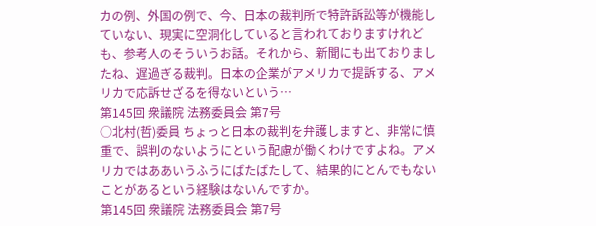カの例、外国の例で、今、日本の裁判所で特許訴訟等が機能していない、現実に空洞化していると言われておりますけれども、参考人のそういうお話。それから、新聞にも出ておりましたね、遅過ぎる裁判。日本の企業がアメリカで提訴する、アメリカで応訴せざるを得ないという…
第145回 衆議院 法務委員会 第7号
○北村(哲)委員 ちょっと日本の裁判を弁護しますと、非常に慎重で、誤判のないようにという配慮が働くわけですよね。アメリカではああいうふうにばたばたして、結果的にとんでもないことがあるという経験はないんですか。
第145回 衆議院 法務委員会 第7号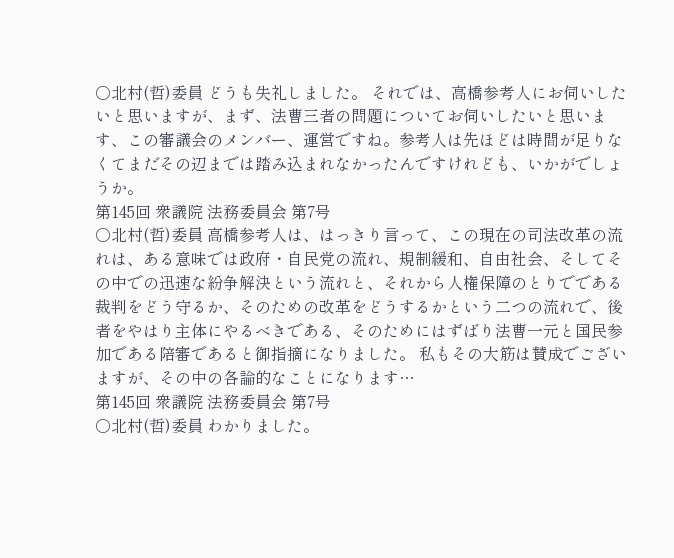○北村(哲)委員 どうも失礼しました。 それでは、高橋参考人にお伺いしたいと思いますが、まず、法曹三者の問題についてお伺いしたいと思います、この審議会のメンバー、運営ですね。参考人は先ほどは時間が足りなくてまだその辺までは踏み込まれなかったんですけれども、いかがでしょうか。
第145回 衆議院 法務委員会 第7号
○北村(哲)委員 高橋参考人は、はっきり言って、この現在の司法改革の流れは、ある意味では政府・自民党の流れ、規制緩和、自由社会、そしてその中での迅速な紛争解決という流れと、それから人権保障のとりでである裁判をどう守るか、そのための改革をどうするかという二つの流れで、後者をやはり主体にやるべきである、そのためにはずばり法曹一元と国民参加である陪審であると御指摘になりました。 私もその大筋は賛成でございますが、その中の各論的なことになります…
第145回 衆議院 法務委員会 第7号
○北村(哲)委員 わかりました。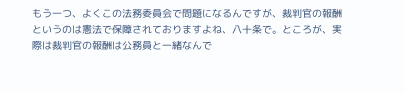もう一つ、よくこの法務委員会で問題になるんですが、裁判官の報酬というのは憲法で保障されておりますよね、八十条で。ところが、実際は裁判官の報酬は公務員と一緒なんで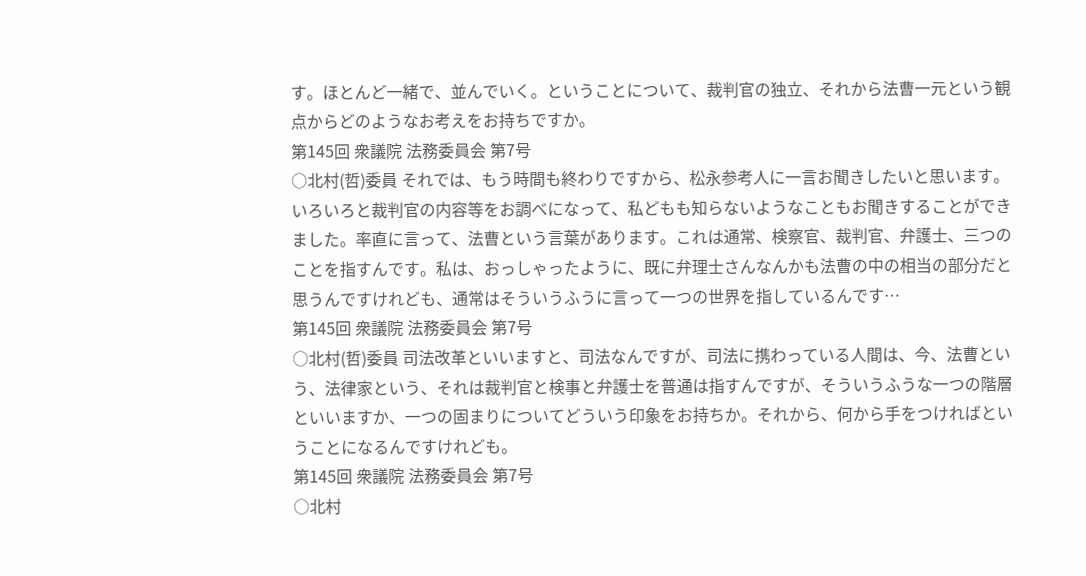す。ほとんど一緒で、並んでいく。ということについて、裁判官の独立、それから法曹一元という観点からどのようなお考えをお持ちですか。
第145回 衆議院 法務委員会 第7号
○北村(哲)委員 それでは、もう時間も終わりですから、松永参考人に一言お聞きしたいと思います。 いろいろと裁判官の内容等をお調べになって、私どもも知らないようなこともお聞きすることができました。率直に言って、法曹という言葉があります。これは通常、検察官、裁判官、弁護士、三つのことを指すんです。私は、おっしゃったように、既に弁理士さんなんかも法曹の中の相当の部分だと思うんですけれども、通常はそういうふうに言って一つの世界を指しているんです…
第145回 衆議院 法務委員会 第7号
○北村(哲)委員 司法改革といいますと、司法なんですが、司法に携わっている人間は、今、法曹という、法律家という、それは裁判官と検事と弁護士を普通は指すんですが、そういうふうな一つの階層といいますか、一つの固まりについてどういう印象をお持ちか。それから、何から手をつければということになるんですけれども。
第145回 衆議院 法務委員会 第7号
○北村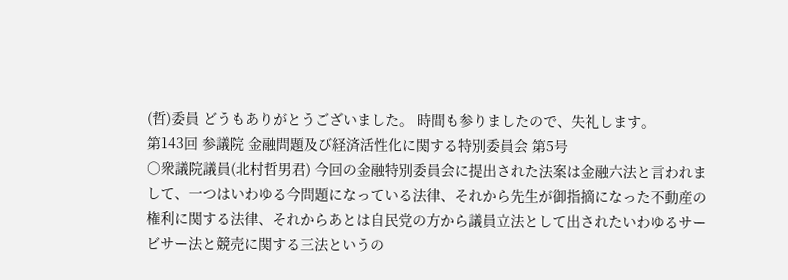(哲)委員 どうもありがとうございました。 時間も参りましたので、失礼します。
第143回 参議院 金融問題及び経済活性化に関する特別委員会 第5号
○衆議院議員(北村哲男君) 今回の金融特別委員会に提出された法案は金融六法と言われまして、一つはいわゆる今問題になっている法律、それから先生が御指摘になった不動産の権利に関する法律、それからあとは自民党の方から議員立法として出されたいわゆるサービサー法と競売に関する三法というの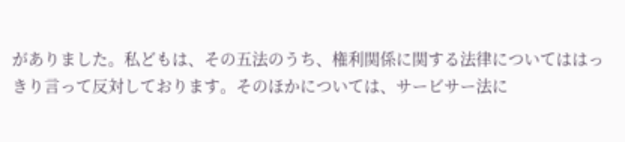がありました。私どもは、その五法のうち、権利関係に関する法律についてははっきり言って反対しております。そのほかについては、サービサー法に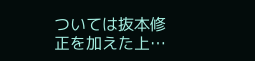ついては抜本修正を加えた上…